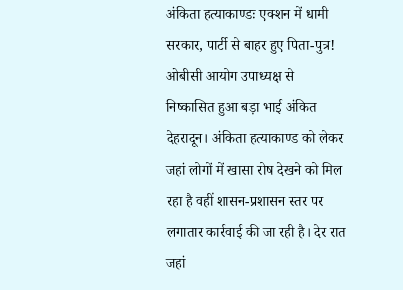अंकिता हत्याकाण्डः एक्शन में धामी सरकार, पार्टी से बाहर हुए पिता-पुत्र! ओबीसी आयोग उपाध्यक्ष से निष्कासित हुआ बड़ा भाई अंकित
देहरादून। अंकिता हत्याकाण्ड को लेकर जहां लोगों में खासा रोष देखने को मिल रहा है वहीं शासन-प्रशासन स्तर पर लगातार कार्रवाई की जा रही है। देर रात जहां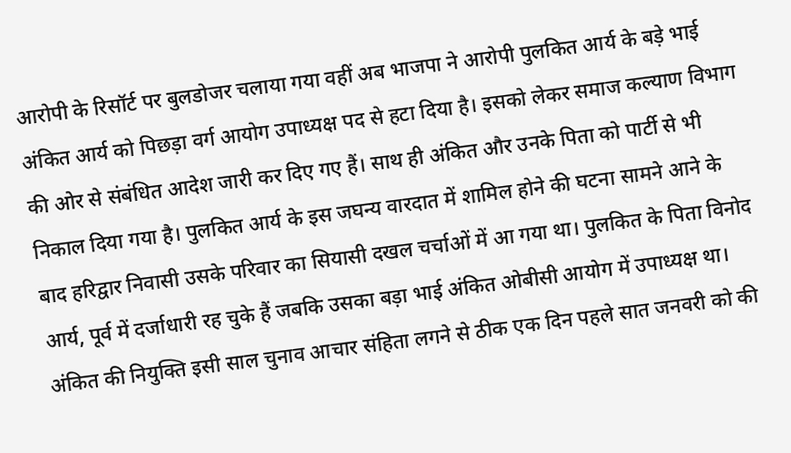आरोपी के रिसॉर्ट पर बुलडोजर चलाया गया वहीं अब भाजपा ने आरोपी पुलकित आर्य के बड़े भाई अंकित आर्य को पिछड़ा वर्ग आयोग उपाध्यक्ष पद से हटा दिया है। इसको लेकर समाज कल्याण विभाग की ओर से संबंधित आदेश जारी कर दिए गए हैं। साथ ही अंकित और उनके पिता को पार्टी से भी निकाल दिया गया है। पुलकित आर्य के इस जघन्य वारदात में शामिल होने की घटना सामने आने के बाद हरिद्वार निवासी उसके परिवार का सियासी दखल चर्चाओं में आ गया था। पुलकित के पिता विनोद आर्य, पूर्व में दर्जाधारी रह चुके हैं जबकि उसका बड़ा भाई अंकित ओबीसी आयोग में उपाध्यक्ष था। अंकित की नियुक्ति इसी साल चुनाव आचार संहिता लगने से ठीक एक दिन पहले सात जनवरी को की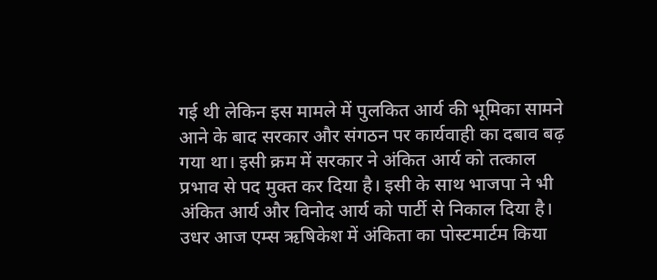गई थी लेकिन इस मामले में पुलकित आर्य की भूमिका सामने आने के बाद सरकार और संगठन पर कार्यवाही का दबाव बढ़ गया था। इसी क्रम में सरकार ने अंकित आर्य को तत्काल प्रभाव से पद मुक्त कर दिया है। इसी के साथ भाजपा ने भी अंकित आर्य और विनोद आर्य को पार्टी से निकाल दिया है। उधर आज एम्स ऋषिकेश में अंकिता का पोस्टमार्टम किया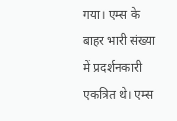गया। एम्स के बाहर भारी संख्या में प्रदर्शनकारी एकत्रित थे। एम्स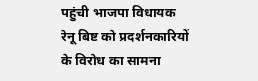पहुंची भाजपा विधायक रेनू बिष्ट को प्रदर्शनकारियों के विरोध का सामना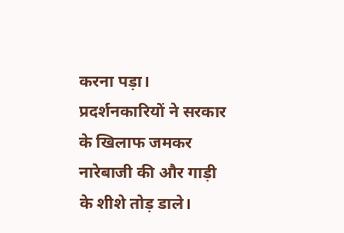करना पड़ा। प्रदर्शनकारियों ने सरकार के खिलाफ जमकर नारेबाजी की और गाड़ी के शीशे तोड़ डाले।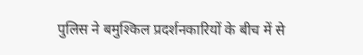पुलिस ने बमुश्किल प्रदर्शनकारियों के बीच में से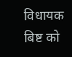विधायक बिष्ट को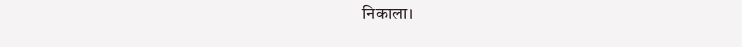निकाला।